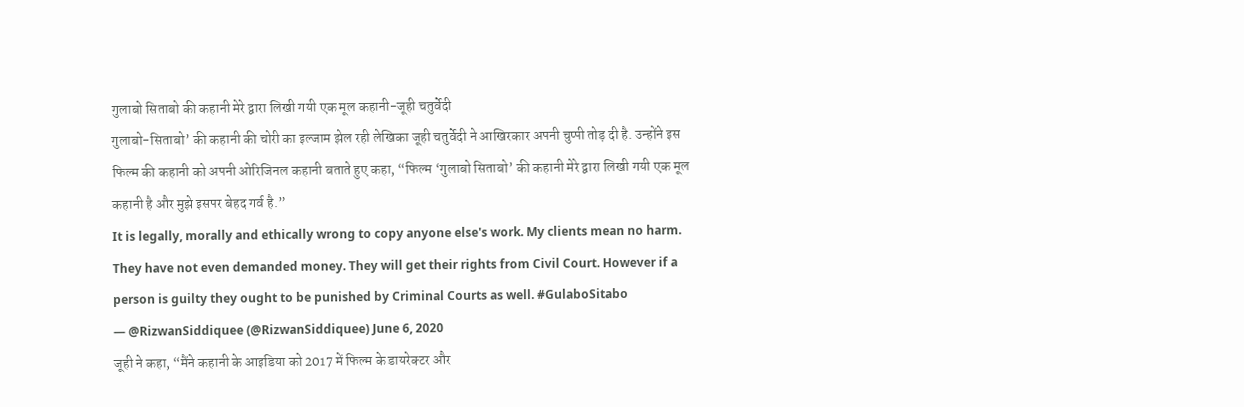गुलाबो सिताबो की कहानी मेरे द्वारा लिखी गयी एक मूल कहानी-जूही चतुर्वेदी
गुलाबो-सिताबो’ की कहानी की चोरी का इल्जाम झेल रही लेखिका जूही चतुर्वेदी ने आखिरकार अपनी चुप्पी तोड़ दी है. उन्होंने इस फिल्म की कहानी को अपनी ओरिजिनल कहानी बताते हुए कहा, “फिल्म ‘गुलाबो सिताबो’ की कहानी मेरे द्वारा लिखी गयी एक मूल कहानी है और मुझे इसपर बेहद गर्व है.”
It is legally, morally and ethically wrong to copy anyone else's work. My clients mean no harm. They have not even demanded money. They will get their rights from Civil Court. However if a person is guilty they ought to be punished by Criminal Courts as well. #GulaboSitabo
— @RizwanSiddiquee (@RizwanSiddiquee) June 6, 2020
जूही ने कहा, “मैंने कहानी के आइडिया को 2017 में फिल्म के डायरेक्टर और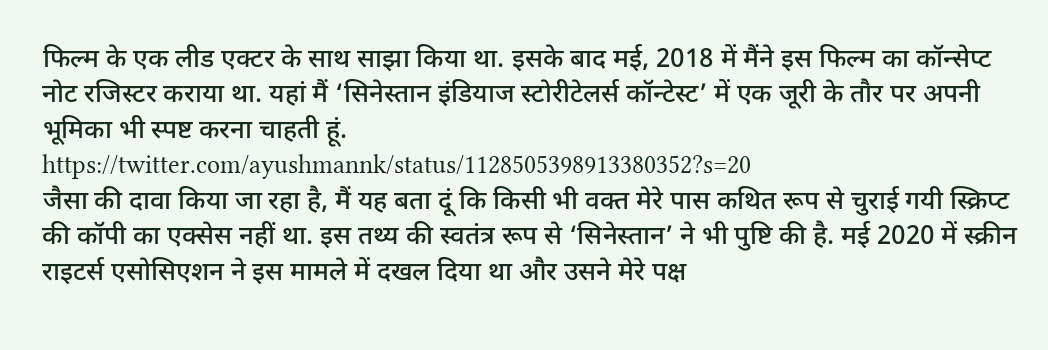फिल्म के एक लीड एक्टर के साथ साझा किया था. इसके बाद मई, 2018 में मैंने इस फिल्म का कॉन्सेप्ट नोट रजिस्टर कराया था. यहां मैं ‘सिनेस्तान इंडियाज स्टोरीटेलर्स कॉन्टेस्ट’ में एक जूरी के तौर पर अपनी भूमिका भी स्पष्ट करना चाहती हूं.
https://twitter.com/ayushmannk/status/1128505398913380352?s=20
जैसा की दावा किया जा रहा है, मैं यह बता दूं कि किसी भी वक्त मेरे पास कथित रूप से चुराई गयी स्क्रिप्ट की कॉपी का एक्सेस नहीं था. इस तथ्य की स्वतंत्र रूप से ‘सिनेस्तान’ ने भी पुष्टि की है. मई 2020 में स्क्रीन राइटर्स एसोसिएशन ने इस मामले में दखल दिया था और उसने मेरे पक्ष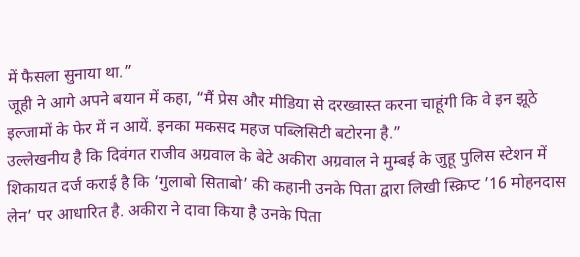में फैसला सुनाया था.”
जूही ने आगे अपने बयान में कहा, “मैं प्रेस और मीडिया से दरख्वास्त करना चाहूंगी कि वे इन झूठे इल्जामों के फेर में न आयें. इनका मकसद महज पब्लिसिटी बटोरना है.”
उल्लेखनीय है कि दिवंगत राजीव अग्रवाल के बेटे अकीरा अग्रवाल ने मुम्बई के जुहू पुलिस स्टेशन में शिकायत दर्ज कराई है कि ‘गुलाबो सिताबो’ की कहानी उनके पिता द्वारा लिखी स्क्रिप्ट ’16 मोहनदास लेन’ पर आधारित है. अकीरा ने दावा किया है उनके पिता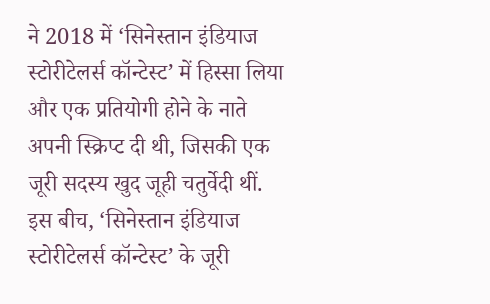ने 2018 में ‘सिनेस्तान इंडियाज स्टोरीटेलर्स कॉन्टेस्ट’ में हिस्सा लिया और एक प्रतियोगी होने के नाते अपनी स्क्रिप्ट दी थी, जिसकी एक जूरी सदस्य खुद जूही चतुर्वेदी थीं.
इस बीच, ‘सिनेस्तान इंडियाज स्टोरीटेलर्स कॉन्टेस्ट’ के जूरी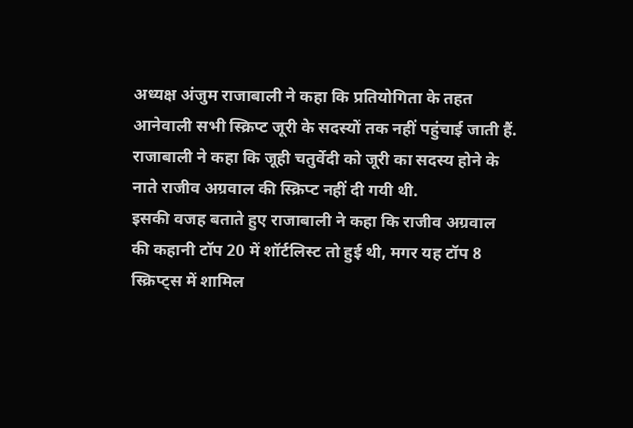अध्यक्ष अंजुम राजाबाली ने कहा कि प्रतियोगिता के तहत आनेवाली सभी स्क्रिप्ट जूरी के सदस्यों तक नहीं पहुंचाई जाती हैं. राजाबाली ने कहा कि जूही चतुर्वेदी को जूरी का सदस्य होने के नाते राजीव अग्रवाल की स्क्रिप्ट नहीं दी गयी थी.
इसकी वजह बताते हुए राजाबाली ने कहा कि राजीव अग्रवाल की कहानी टॉप 20 में शॉर्टलिस्ट तो हुई थी, मगर यह टॉप 8 स्क्रिप्ट्स में शामिल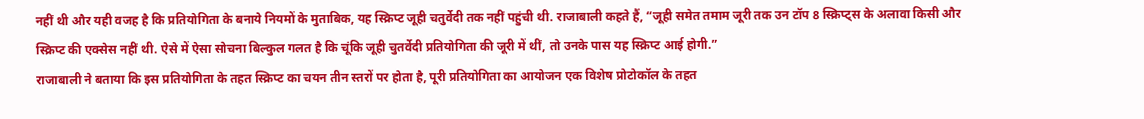नहीं थी और यही वजह है कि प्रतियोगिता के बनाये नियमों के मुताबिक, यह स्क्रिप्ट जूही चतुर्वेदी तक नहीं पहुंची थी. राजाबाली कहते हैं, “जूही समेत तमाम जूरी तक उन टॉप 8 स्क्रिप्ट्स के अलावा किसी और स्क्रिप्ट की एक्सेस नहीं थी. ऐसे में ऐसा सोचना बिल्कुल गलत है कि चूंकि जूही चुतर्वेदी प्रतियोगिता की जूरी में थीं, तो उनके पास यह स्क्रिप्ट आई होगी.”
राजाबाली ने बताया कि इस प्रतियोगिता के तहत स्क्रिप्ट का चयन तीन स्तरों पर होता है, पूरी प्रतियोगिता का आयोजन एक विशेष प्रोटोकॉल के तहत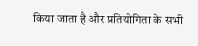किया जाता है और प्रतियोगिता के सभी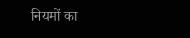नियमों का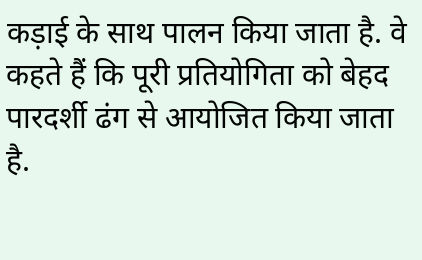कड़ाई के साथ पालन किया जाता है. वे कहते हैं कि पूरी प्रतियोगिता को बेहद पारदर्शी ढंग से आयोजित किया जाता है.